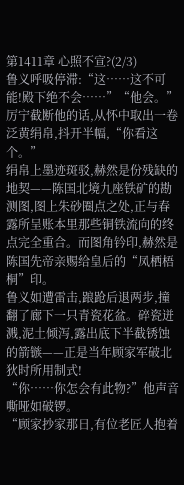第1411章 心照不宣?(2/3)
鲁义呼吸停滞:“这……这不可能!殿下绝不会……”“他会。”厉宁截断他的话,从怀中取出一卷泛黄绢帛,抖开半幅,“你看这个。”
绢帛上墨迹斑驳,赫然是份残缺的地契——陈国北境九座铁矿的勘测图,图上朱砂圈点之处,正与春露所呈账本里那些铜铁流向的终点完全重合。而图角钤印,赫然是陈国先帝亲赐给皇后的“凤栖梧桐”印。
鲁义如遭雷击,踉跄后退两步,撞翻了廊下一只青瓷花盆。碎瓷迸溅,泥土倾泻,露出底下半截锈蚀的箭镞——正是当年顾家军破北狄时所用制式!
“你……你怎会有此物?”他声音嘶哑如破锣。
“顾家抄家那日,有位老匠人抱着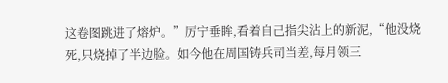这卷图跳进了熔炉。”厉宁垂眸,看着自己指尖沾上的新泥,“他没烧死,只烧掉了半边脸。如今他在周国铸兵司当差,每月领三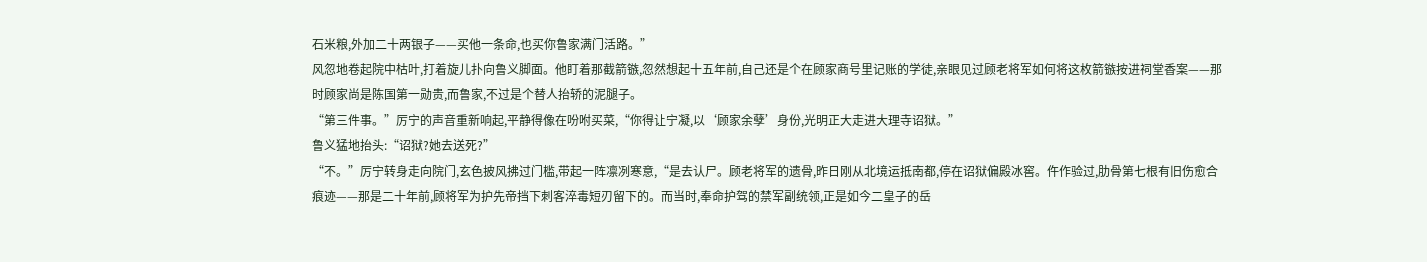石米粮,外加二十两银子——买他一条命,也买你鲁家满门活路。”
风忽地卷起院中枯叶,打着旋儿扑向鲁义脚面。他盯着那截箭镞,忽然想起十五年前,自己还是个在顾家商号里记账的学徒,亲眼见过顾老将军如何将这枚箭镞按进祠堂香案——那时顾家尚是陈国第一勋贵,而鲁家,不过是个替人抬轿的泥腿子。
“第三件事。”厉宁的声音重新响起,平静得像在吩咐买菜,“你得让宁凝,以‘顾家余孽’身份,光明正大走进大理寺诏狱。”
鲁义猛地抬头:“诏狱?她去送死?”
“不。”厉宁转身走向院门,玄色披风拂过门槛,带起一阵凛冽寒意,“是去认尸。顾老将军的遗骨,昨日刚从北境运抵南都,停在诏狱偏殿冰窖。仵作验过,肋骨第七根有旧伤愈合痕迹——那是二十年前,顾将军为护先帝挡下刺客淬毒短刃留下的。而当时,奉命护驾的禁军副统领,正是如今二皇子的岳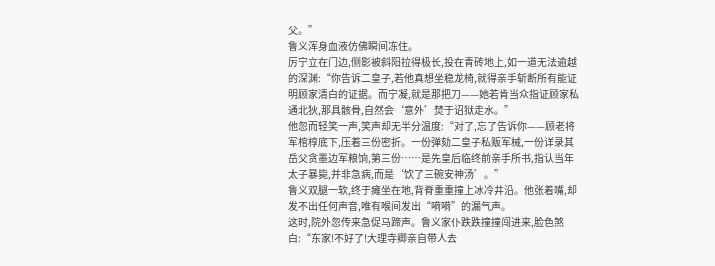父。”
鲁义浑身血液仿佛瞬间冻住。
厉宁立在门边,侧影被斜阳拉得极长,投在青砖地上,如一道无法逾越的深渊:“你告诉二皇子,若他真想坐稳龙椅,就得亲手斩断所有能证明顾家清白的证据。而宁凝,就是那把刀——她若肯当众指证顾家私通北狄,那具骸骨,自然会‘意外’焚于诏狱走水。”
他忽而轻笑一声,笑声却无半分温度:“对了,忘了告诉你——顾老将军棺椁底下,压着三份密折。一份弹劾二皇子私贩军械,一份详录其岳父贪墨边军粮饷,第三份……是先皇后临终前亲手所书,指认当年太子暴毙,并非急病,而是‘饮了三碗安神汤’。”
鲁义双腿一软,终于瘫坐在地,背脊重重撞上冰冷井沿。他张着嘴,却发不出任何声音,唯有喉间发出“嗬嗬”的漏气声。
这时,院外忽传来急促马蹄声。鲁义家仆跌跌撞撞闯进来,脸色煞白:“东家!不好了!大理寺卿亲自带人去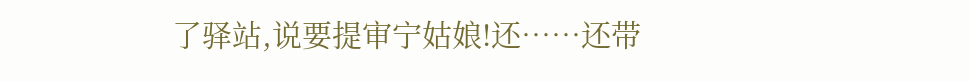了驿站,说要提审宁姑娘!还……还带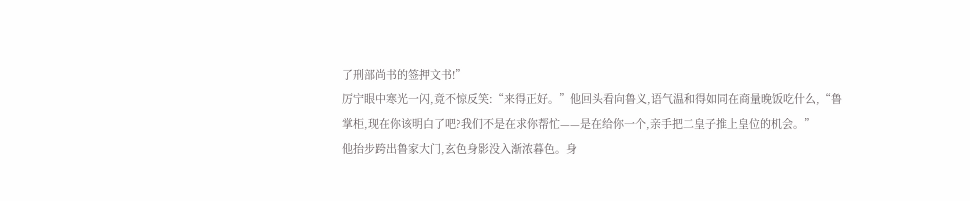了刑部尚书的签押文书!”
厉宁眼中寒光一闪,竟不惊反笑:“来得正好。”他回头看向鲁义,语气温和得如同在商量晚饭吃什么,“鲁掌柜,现在你该明白了吧?我们不是在求你帮忙——是在给你一个,亲手把二皇子推上皇位的机会。”
他抬步跨出鲁家大门,玄色身影没入渐浓暮色。身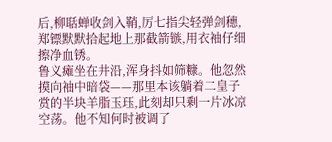后,柳聒蝉收剑入鞘,厉七指尖轻弹剑穗,郑镖默默拾起地上那截箭镞,用衣袖仔细擦净血锈。
鲁义瘫坐在井沿,浑身抖如筛糠。他忽然摸向袖中暗袋——那里本该躺着二皇子赏的半块羊脂玉珏,此刻却只剩一片冰凉空荡。他不知何时被调了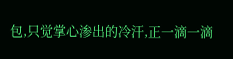包,只觉掌心渗出的冷汗,正一滴一滴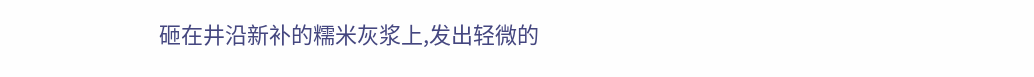砸在井沿新补的糯米灰浆上,发出轻微的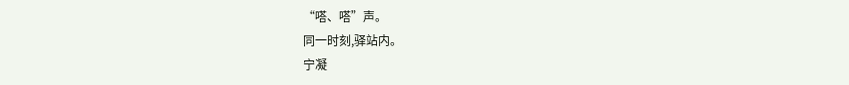“嗒、嗒”声。
同一时刻,驿站内。
宁凝